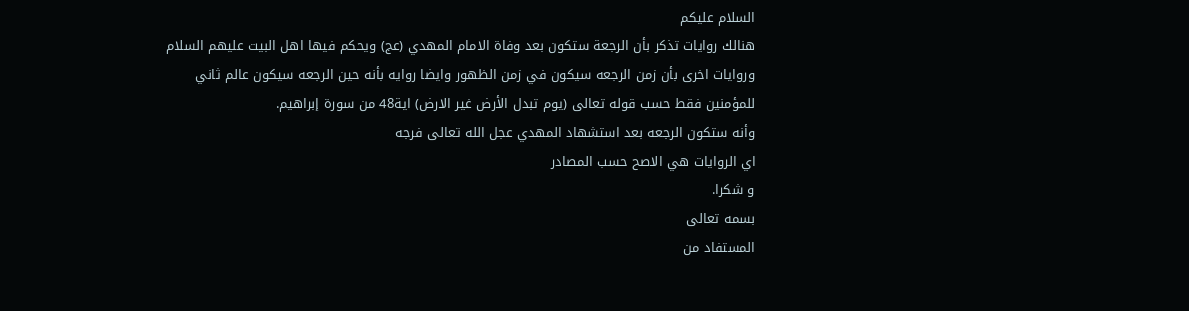السلام عليكم
هنالك روايات تذكر بأن الرجعة ستكون بعد وفاة الامام المهدي (عج) ويحكم فيها اهل البيت عليهم السلام وروايات اخرى بأن زمن الرجعه سيكون في زمن الظهور وايضا روايه بأنه حين الرجعه سيكون عالم ثاني للمؤمنين فقط حسب قوله تعالى (يوم تبدل الأرض غير الارض) اية48 من سورة إبراهيم.
وأنه ستكون الرجعه بعد استشهاد المهدي عجل الله تعالى فرجه
اي الروايات هي الاصح حسب المصادر
و شكرا.
بسمه تعالى
المستفاد من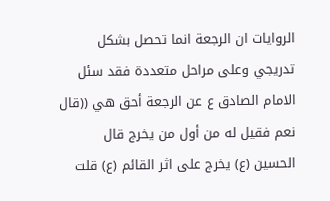الروايات ان الرجعة انما تحصل بشكل تدريجي وعلى مراحل متعددة فقد سئل الامام الصادق ع عن الرجعة أحق هي ((قال نعم فقيل له من أول من يخرج قال الحسين (ع) يخرج على اثر القائم (ع) قلت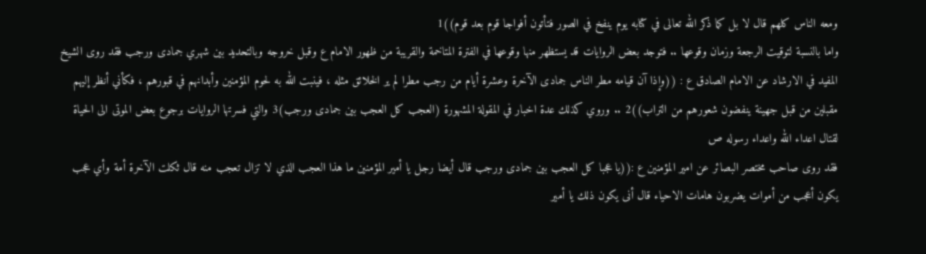ومعه الناس كلهم قال لا بل كما ذكر الله تعالى في كتابه يوم ينفخ في الصور فتأتون أفواجا قوم بعد قوم))1
واما بالنسبة لتوقيت الرجعة وزمان وقوعها .. فتوجد بعض الروايات قد يستظهر منها وقوعها في الفترة المتاخمة والقريبة من ظهور الامام ع وقبل خروجه وبالتحديد بين شهري جمادى ورجب فقد روى الشيخ المفيد في الارشاد عن الامام الصادق ع : ((وإذا آن قيامه مطر الناس جمادى الآخرة وعشرة أيام من رجب مطرا لم ير الخلائق مثله ، فينبت الله به لحوم المؤمنين وأبدانهم في قبورهم ، فكأني أنظر إليهم مقبلين من قبل جهينة ينفضون شعورهم من التراب))2 .. وروي كذلك عدة اخبار في المقولة المشهورة (العجب كل العجب بين جمادى ورجب)3 والتي فسرتها الروايات برجوع بعض الموتى الى الحياة لقتال اعداء الله واعداء رسوله ص
فقد روى صاحب مختصر البصائر عن امير المؤمنين ع :((يا عجبا كل العجب بين جمادى ورجب قال أيضا رجل يا أمير المؤمنين ما هذا العجب الذي لا تزال تعجب منه قال ثكلت الآخرة أمة وأي عجب يكون أعجب من أموات يضربون هامات الاحياء قال أنى يكون ذلك يا أمير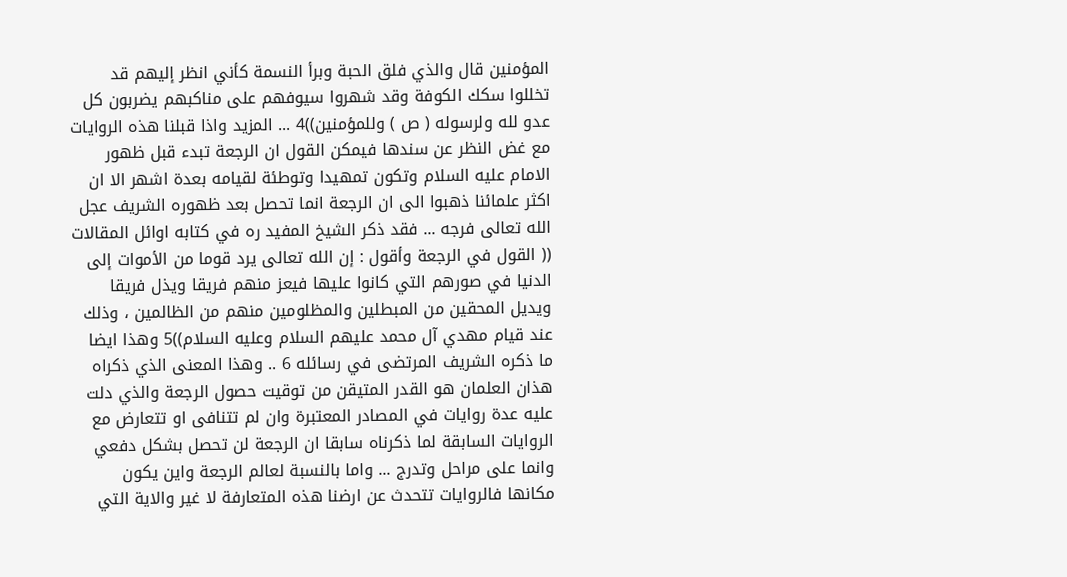المؤمنين قال والذي فلق الحبة وبرأ النسمة كأني انظر إليهم قد تخللوا سكك الكوفة وقد شهروا سيوفهم على مناكبهم يضربون كل عدو لله ولرسوله ( ص ) وللمؤمنين))4 ... المزید واذا قبلنا هذه الروايات مع غض النظر عن سندها فيمكن القول ان الرجعة تبدء قبل ظهور الامام عليه السلام وتكون تمهيدا وتوطئة لقيامه بعدة اشهر الا ان اكثر علمائنا ذهبوا الى ان الرجعة انما تحصل بعد ظهوره الشريف عجل الله تعالى فرجه ... فقد ذكر الشيخ المفيد ره في كتابه اوائل المقالات (( القول في الرجعة وأقول : إن الله تعالى يرد قوما من الأموات إلى الدنيا في صورهم التي كانوا عليها فيعز منهم فريقا ويذل فريقا ويديل المحقين من المبطلين والمظلومين منهم من الظالمين ، وذلك عند قيام مهدي آل محمد عليهم السلام وعليه السلام))5 وهذا ايضا ما ذكره الشريف المرتضى في رسائله 6 .. وهذا المعنى الذي ذكراه هذان العلمان هو القدر المتيقن من توقيت حصول الرجعة والذي دلت عليه عدة روايات في المصادر المعتبرة وان لم تتنافى او تتعارض مع الروايات السابقة لما ذكرناه سابقا ان الرجعة لن تحصل بشكل دفعي وانما على مراحل وتدرج ... واما بالنسبة لعالم الرجعة واين يكون مكانها فالروايات تتحدث عن ارضنا هذه المتعارفة لا غير والاية التي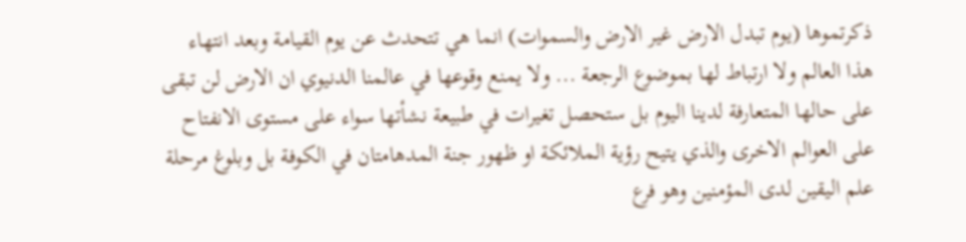ذكرتموها (يوم تبدل الارض غير الارض والسموات) انما هي تتحدث عن يوم القيامة وبعد انتهاء هذا العالم ولا ارتباط لها بموضوع الرجعة ... ولا يمنع وقوعها في عالمنا الدنيوي ان الارض لن تبقى على حالها المتعارفة لدينا اليوم بل ستحصل تغيرات في طبيعة نشأتها سواء على مستوى الانفتاح على العوالم الاخرى والذي يتيح رؤية الملائكة او ظهور جنة المدهامتان في الكوفة بل وبلوغ مرحلة علم اليقين لدى المؤمنين وهو فرع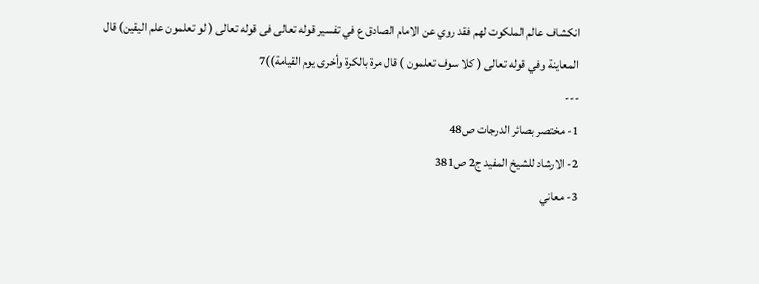انكشاف عالم الملكوت لهم فقد روي عن الامام الصادق ع في تفسير قوله تعالى فى قوله تعالى ( لو تعلمون علم اليقين) قال المعاينة وفي قوله تعالى ( كلا سوف تعلمون ) قال مرة بالكرة وأخرى يوم القيامة))7
---
1- مختصر بصائر الدرجات ص48
2- الارشاد للشيخ المفيد ج2 ص381
3- معاني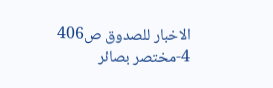الاخبار للصدوق ص406
4-مختصر بصائر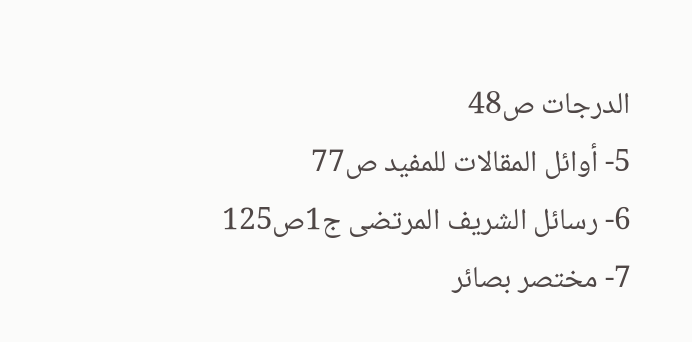الدرجات ص48
5- أوائل المقالات للمفيد ص77
6- رسائل الشريف المرتضى ج1ص125
7- مختصر بصائر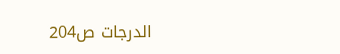الدرجات ص204